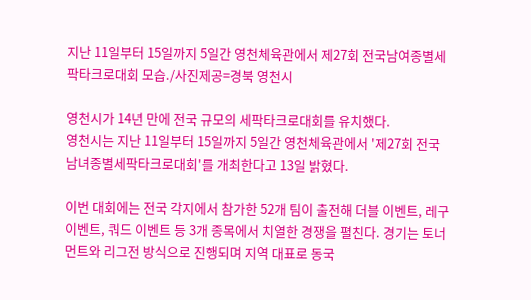지난 11일부터 15일까지 5일간 영천체육관에서 제27회 전국남여종별세팍타크로대회 모습./사진제공=경북 영천시

영천시가 14년 만에 전국 규모의 세팍타크로대회를 유치했다.
영천시는 지난 11일부터 15일까지 5일간 영천체육관에서 '제27회 전국남녀종별세팍타크로대회'를 개최한다고 13일 밝혔다.

이번 대회에는 전국 각지에서 참가한 52개 팀이 출전해 더블 이벤트, 레구 이벤트, 쿼드 이벤트 등 3개 종목에서 치열한 경쟁을 펼친다. 경기는 토너먼트와 리그전 방식으로 진행되며 지역 대표로 동국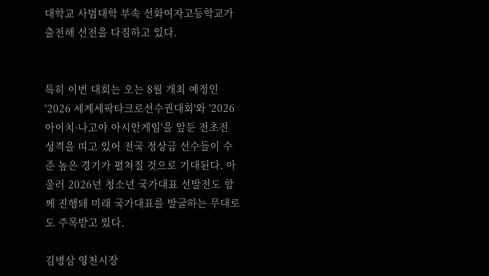대학교 사범대학 부속 선화여자고등학교가 출전해 선전을 다짐하고 있다.


특히 이번 대회는 오는 8월 개최 예정인 '2026 세계세팍타크로선수권대회'와 '2026 아이치·나고야 아시안게임'을 앞둔 전초전 성격을 띠고 있어 전국 정상급 선수들이 수준 높은 경기가 펼쳐질 것으로 기대된다. 아울러 2026년 청소년 국가대표 선발전도 함께 진행돼 미래 국가대표를 발굴하는 무대로도 주목받고 있다.

김병삼 영천시장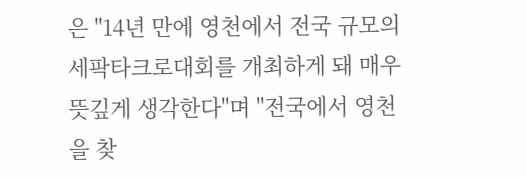은 "14년 만에 영천에서 전국 규모의 세팍타크로대회를 개최하게 돼 매우 뜻깊게 생각한다"며 "전국에서 영천을 찾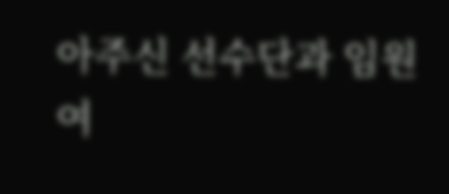아주신 선수단과 임원 여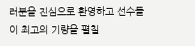러분을 진심으로 환영하고 선수들이 최고의 기량을 펼칠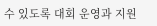수 있도록 대회 운영과 지원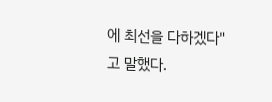에 최선을 다하겠다"고 말했다.